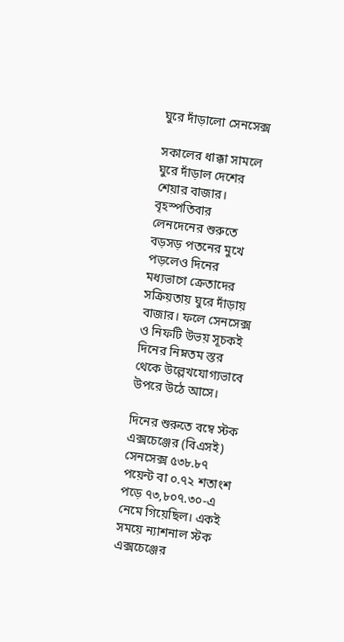ঘুরে দাঁড়ালো সেনসেক্স

সকালের ধাক্কা সামলে ঘুরে দাঁড়াল দেশের শেয়ার বাজার। বৃহস্পতিবার লেনদেনের শুরুতে বড়সড় পতনের মুখে পড়লেও দিনের মধ্যভাগে ক্রেতাদের সক্রিয়তায় ঘুরে দাঁড়ায় বাজার। ফলে সেনসেক্স ও নিফটি উভয় সূচকই দিনের নিম্নতম স্তর থেকে উল্লেখযোগ্যভাবে উপরে উঠে আসে।

দিনের শুরুতে বম্বে স্টক এক্সচেঞ্জের (বিএসই) সেনসেক্স ৫৩৮.৮৭ পয়েন্ট বা ০.৭২ শতাংশ পড়ে ৭৩,৮০৭.৩০-এ নেমে গিয়েছিল। একই সময়ে ন্যাশনাল স্টক এক্সচেঞ্জের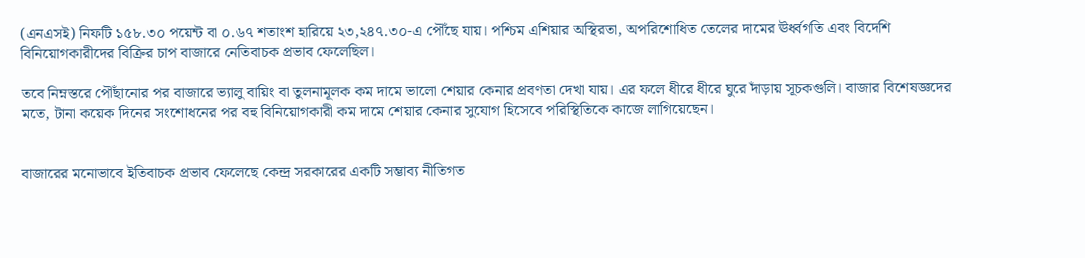(এনএসই) নিফটি ১৫৮.৩০ পয়েন্ট বা ০.৬৭ শতাংশ হারিয়ে ২৩,২৪৭.৩০-এ পৌঁছে যায়। পশ্চিম এশিয়ার অস্থিরতা, অপরিশোধিত তেলের দামের ঊর্ধ্বগতি এবং বিদেশি বিনিয়োগকারীদের বিক্রির চাপ বাজারে নেতিবাচক প্রভাব ফেলেছিল।

তবে নিম্নস্তরে পৌঁছানোর পর বাজারে ভ্যালু বায়িং বা তুলনামূলক কম দামে ভালো শেয়ার কেনার প্রবণতা দেখা যায়। এর ফলে ধীরে ধীরে ঘুরে দাঁড়ায় সূচকগুলি। বাজার বিশেষজ্ঞদের মতে, টানা কয়েক দিনের সংশোধনের পর বহু বিনিয়োগকারী কম দামে শেয়ার কেনার সুযোগ হিসেবে পরিস্থিতিকে কাজে লাগিয়েছেন।


বাজারের মনোভাবে ইতিবাচক প্রভাব ফেলেছে কেন্দ্র সরকারের একটি সম্ভাব্য নীতিগত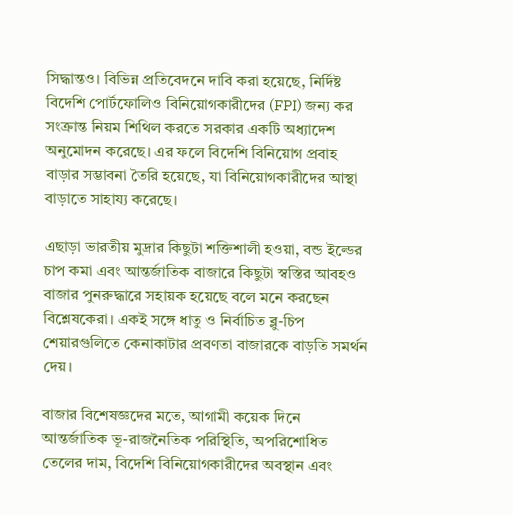সিদ্ধান্তও। বিভিন্ন প্রতিবেদনে দাবি করা হয়েছে, নির্দিষ্ট বিদেশি পোর্টফোলিও বিনিয়োগকারীদের (FPI) জন্য কর সংক্রান্ত নিয়ম শিথিল করতে সরকার একটি অধ্যাদেশ অনুমোদন করেছে। এর ফলে বিদেশি বিনিয়োগ প্রবাহ বাড়ার সম্ভাবনা তৈরি হয়েছে, যা বিনিয়োগকারীদের আস্থা বাড়াতে সাহায্য করেছে।

এছাড়া ভারতীয় মুদ্রার কিছুটা শক্তিশালী হওয়া, বন্ড ইল্ডের চাপ কমা এবং আন্তর্জাতিক বাজারে কিছুটা স্বস্তির আবহও বাজার পুনরুদ্ধারে সহায়ক হয়েছে বলে মনে করছেন বিশ্লেষকেরা। একই সঙ্গে ধাতু ও নির্বাচিত ব্লু-চিপ শেয়ারগুলিতে কেনাকাটার প্রবণতা বাজারকে বাড়তি সমর্থন দেয়।

বাজার বিশেষজ্ঞদের মতে, আগামী কয়েক দিনে আন্তর্জাতিক ভূ-রাজনৈতিক পরিস্থিতি, অপরিশোধিত তেলের দাম, বিদেশি বিনিয়োগকারীদের অবস্থান এবং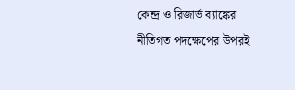কেন্দ্র ও রিজার্ভ ব্যাঙ্কের নীতিগত পদক্ষেপের উপরই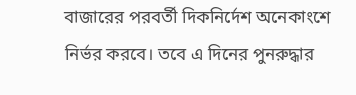বাজারের পরবর্তী দিকনির্দেশ অনেকাংশে নির্ভর করবে। তবে এ দিনের পুনরুদ্ধার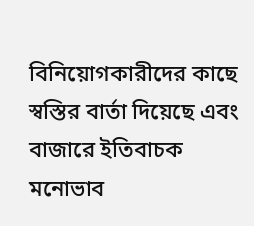বিনিয়োগকারীদের কাছে স্বস্তির বার্তা দিয়েছে এবং বাজারে ইতিবাচক মনোভাব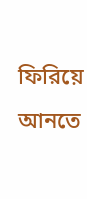ফিরিয়ে আনতে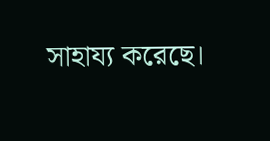সাহায্য করেছে।